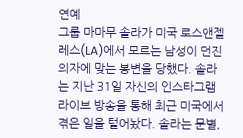연예
그룹 마마무 솔라가 미국 로스앤젤레스(LA)에서 모르는 남성이 던진 의자에 맞는 봉변을 당했다. 솔라는 지난 31일 자신의 인스타그램 라이브 방송을 통해 최근 미국에서 겪은 일을 털어놨다. 솔라는 문별,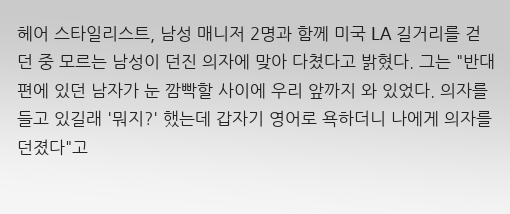헤어 스타일리스트, 남성 매니저 2명과 함께 미국 LA 길거리를 걷던 중 모르는 남성이 던진 의자에 맞아 다쳤다고 밝혔다. 그는 "반대편에 있던 남자가 눈 깜빡할 사이에 우리 앞까지 와 있었다. 의자를 들고 있길래 '뭐지?' 했는데 갑자기 영어로 욕하더니 나에게 의자를 던졌다"고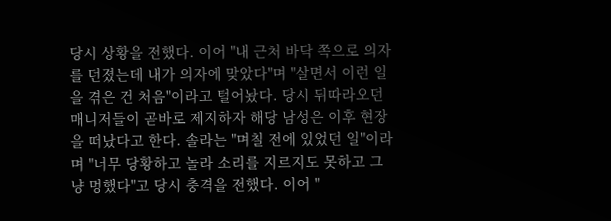당시 상황을 전했다. 이어 "내 근처 바닥 쪽으로 의자를 던졌는데 내가 의자에 맞았다"며 "살면서 이런 일을 겪은 건 처음"이라고 털어놨다. 당시 뒤따라오던 매니저들이 곧바로 제지하자 해당 남성은 이후 현장을 떠났다고 한다. 솔라는 "며칠 전에 있었던 일"이라며 "너무 당황하고 놀라 소리를 지르지도 못하고 그냥 멍했다"고 당시 충격을 전했다. 이어 "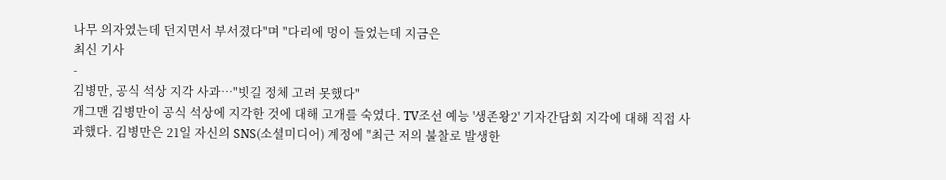나무 의자였는데 던지면서 부서졌다"며 "다리에 멍이 들었는데 지금은
최신 기사
-
김병만, 공식 석상 지각 사과…"빗길 정체 고려 못했다"
개그맨 김병만이 공식 석상에 지각한 것에 대해 고개를 숙였다. TV조선 예능 '생존왕2' 기자간담회 지각에 대해 직접 사과했다. 김병만은 21일 자신의 SNS(소셜미디어) 계정에 "최근 저의 불찰로 발생한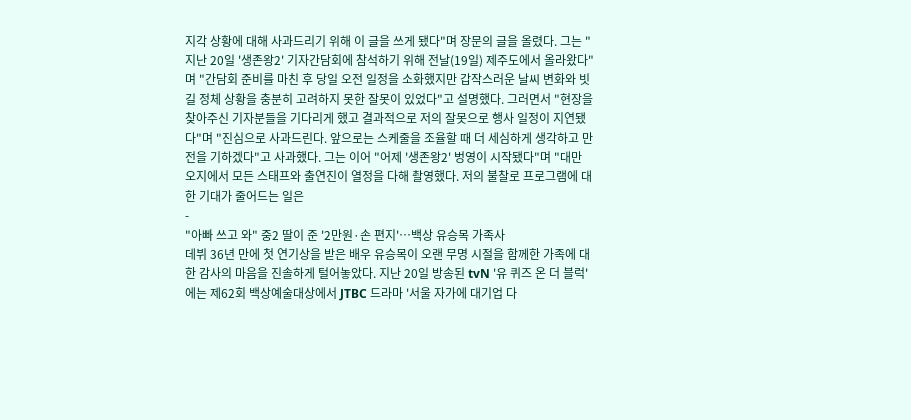지각 상황에 대해 사과드리기 위해 이 글을 쓰게 됐다"며 장문의 글을 올렸다. 그는 "지난 20일 '생존왕2' 기자간담회에 참석하기 위해 전날(19일) 제주도에서 올라왔다"며 "간담회 준비를 마친 후 당일 오전 일정을 소화했지만 갑작스러운 날씨 변화와 빗길 정체 상황을 충분히 고려하지 못한 잘못이 있었다"고 설명했다. 그러면서 "현장을 찾아주신 기자분들을 기다리게 했고 결과적으로 저의 잘못으로 행사 일정이 지연됐다"며 "진심으로 사과드린다. 앞으로는 스케줄을 조율할 때 더 세심하게 생각하고 만전을 기하겠다"고 사과했다. 그는 이어 "어제 '생존왕2' 벙영이 시작됐다"며 "대만 오지에서 모든 스태프와 출연진이 열정을 다해 촬영했다. 저의 불찰로 프로그램에 대한 기대가 줄어드는 일은
-
"아빠 쓰고 와" 중2 딸이 준 '2만원·손 편지'…백상 유승목 가족사
데뷔 36년 만에 첫 연기상을 받은 배우 유승목이 오랜 무명 시절을 함께한 가족에 대한 감사의 마음을 진솔하게 털어놓았다. 지난 20일 방송된 tvN '유 퀴즈 온 더 블럭'에는 제62회 백상예술대상에서 JTBC 드라마 '서울 자가에 대기업 다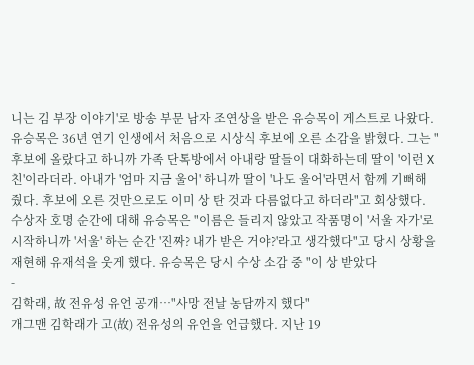니는 김 부장 이야기'로 방송 부문 남자 조연상을 받은 유승목이 게스트로 나왔다. 유승목은 36년 연기 인생에서 처음으로 시상식 후보에 오른 소감을 밝혔다. 그는 "후보에 올랐다고 하니까 가족 단톡방에서 아내랑 딸들이 대화하는데 딸이 '이런 X친'이라더라. 아내가 '엄마 지금 울어' 하니까 딸이 '나도 울어'라면서 함께 기뻐해 줬다. 후보에 오른 것만으로도 이미 상 탄 것과 다름없다고 하더라"고 회상했다. 수상자 호명 순간에 대해 유승목은 "이름은 들리지 않았고 작품명이 '서울 자가'로 시작하니까 '서울' 하는 순간 '진짜? 내가 받은 거야?'라고 생각했다"고 당시 상황을 재현해 유재석을 웃게 했다. 유승목은 당시 수상 소감 중 "이 상 받았다
-
김학래, 故 전유성 유언 공개…"사망 전날 농담까지 했다"
개그맨 김학래가 고(故) 전유성의 유언을 언급했다. 지난 19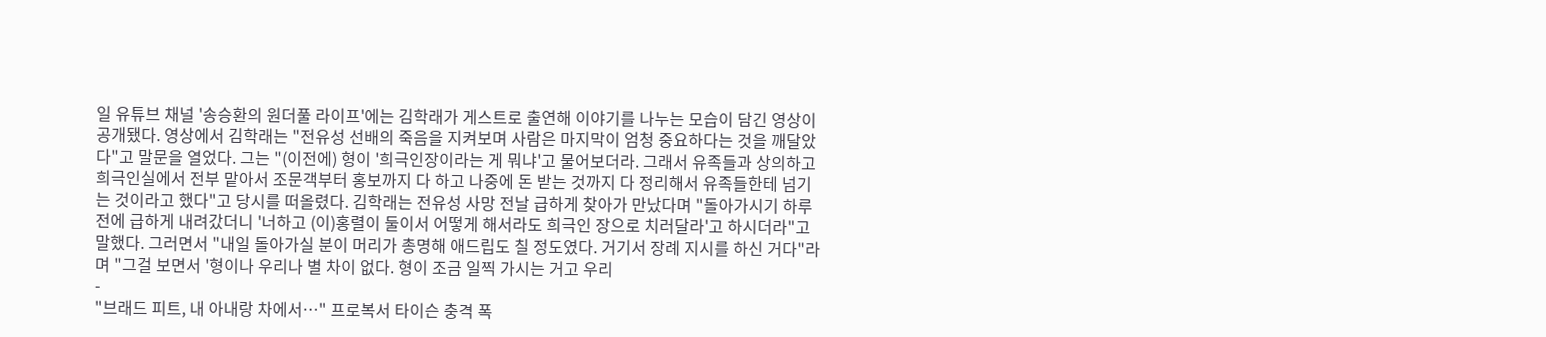일 유튜브 채널 '송승환의 원더풀 라이프'에는 김학래가 게스트로 출연해 이야기를 나누는 모습이 담긴 영상이 공개됐다. 영상에서 김학래는 "전유성 선배의 죽음을 지켜보며 사람은 마지막이 엄청 중요하다는 것을 깨달았다"고 말문을 열었다. 그는 "(이전에) 형이 '희극인장이라는 게 뭐냐'고 물어보더라. 그래서 유족들과 상의하고 희극인실에서 전부 맡아서 조문객부터 홍보까지 다 하고 나중에 돈 받는 것까지 다 정리해서 유족들한테 넘기는 것이라고 했다"고 당시를 떠올렸다. 김학래는 전유성 사망 전날 급하게 찾아가 만났다며 "돌아가시기 하루 전에 급하게 내려갔더니 '너하고 (이)홍렬이 둘이서 어떻게 해서라도 희극인 장으로 치러달라'고 하시더라"고 말했다. 그러면서 "내일 돌아가실 분이 머리가 총명해 애드립도 칠 정도였다. 거기서 장례 지시를 하신 거다"라며 "그걸 보면서 '형이나 우리나 별 차이 없다. 형이 조금 일찍 가시는 거고 우리
-
"브래드 피트, 내 아내랑 차에서…" 프로복서 타이슨 충격 폭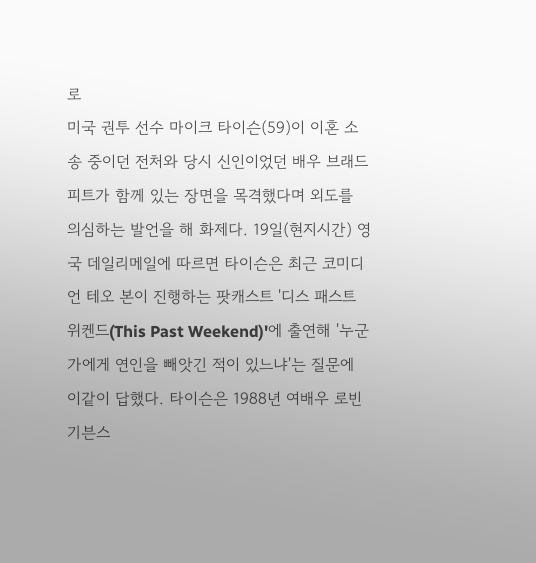로
미국 권투 선수 마이크 타이슨(59)이 이혼 소송 중이던 전처와 당시 신인이었던 배우 브래드 피트가 함께 있는 장면을 목격했다며 외도를 의심하는 발언을 해 화제다. 19일(현지시간) 영국 데일리메일에 따르면 타이슨은 최근 코미디언 테오 본이 진행하는 팟캐스트 '디스 패스트 위켄드(This Past Weekend)'에 출연해 '누군가에게 연인을 빼앗긴 적이 있느냐'는 질문에 이같이 답했다. 타이슨은 1988년 여배우 로빈 기븐스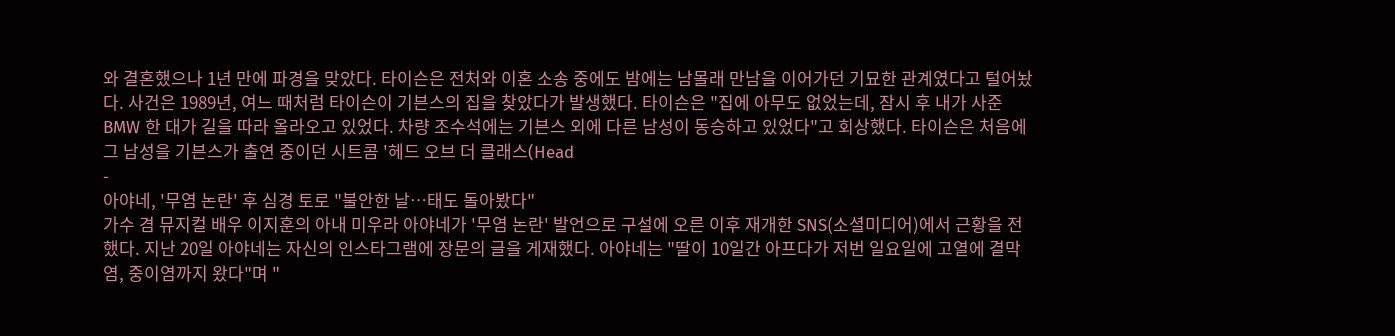와 결혼했으나 1년 만에 파경을 맞았다. 타이슨은 전처와 이혼 소송 중에도 밤에는 남몰래 만남을 이어가던 기묘한 관계였다고 털어놨다. 사건은 1989년, 여느 때처럼 타이슨이 기븐스의 집을 찾았다가 발생했다. 타이슨은 "집에 아무도 없었는데, 잠시 후 내가 사준 BMW 한 대가 길을 따라 올라오고 있었다. 차량 조수석에는 기븐스 외에 다른 남성이 동승하고 있었다"고 회상했다. 타이슨은 처음에 그 남성을 기븐스가 출연 중이던 시트콤 '헤드 오브 더 클래스(Head
-
아야네, '무염 논란' 후 심경 토로 "불안한 날…태도 돌아봤다"
가수 겸 뮤지컬 배우 이지훈의 아내 미우라 아야네가 '무염 논란' 발언으로 구설에 오른 이후 재개한 SNS(소셜미디어)에서 근황을 전했다. 지난 20일 아야네는 자신의 인스타그램에 장문의 글을 게재했다. 아야네는 "딸이 10일간 아프다가 저번 일요일에 고열에 결막염, 중이염까지 왔다"며 "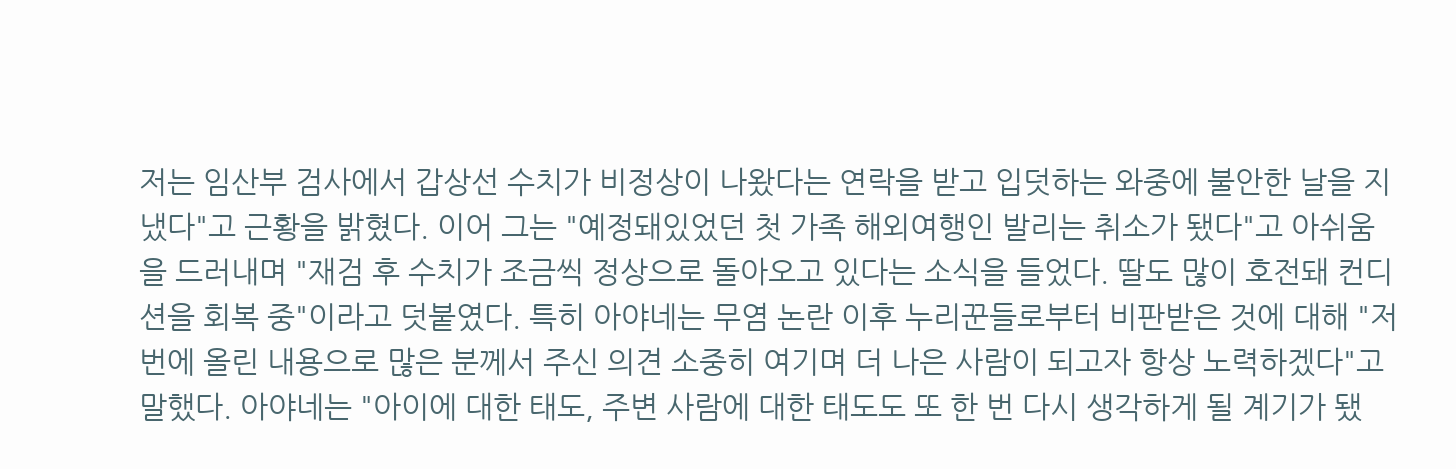저는 임산부 검사에서 갑상선 수치가 비정상이 나왔다는 연락을 받고 입덧하는 와중에 불안한 날을 지냈다"고 근황을 밝혔다. 이어 그는 "예정돼있었던 첫 가족 해외여행인 발리는 취소가 됐다"고 아쉬움을 드러내며 "재검 후 수치가 조금씩 정상으로 돌아오고 있다는 소식을 들었다. 딸도 많이 호전돼 컨디션을 회복 중"이라고 덧붙였다. 특히 아야네는 무염 논란 이후 누리꾼들로부터 비판받은 것에 대해 "저번에 올린 내용으로 많은 분께서 주신 의견 소중히 여기며 더 나은 사람이 되고자 항상 노력하겠다"고 말했다. 아야네는 "아이에 대한 태도, 주변 사람에 대한 태도도 또 한 번 다시 생각하게 될 계기가 됐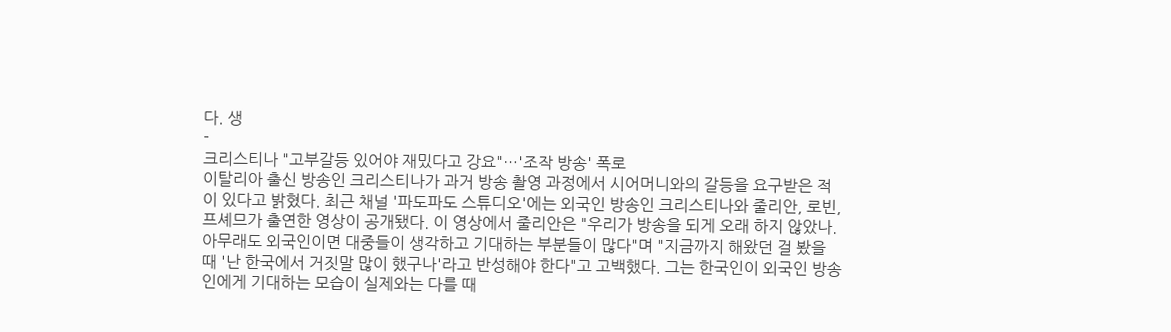다. 생
-
크리스티나 "고부갈등 있어야 재밌다고 강요"…'조작 방송' 폭로
이탈리아 출신 방송인 크리스티나가 과거 방송 촬영 과정에서 시어머니와의 갈등을 요구받은 적이 있다고 밝혔다. 최근 채널 '파도파도 스튜디오'에는 외국인 방송인 크리스티나와 줄리안, 로빈, 프셰므가 출연한 영상이 공개됐다. 이 영상에서 줄리안은 "우리가 방송을 되게 오래 하지 않았나. 아무래도 외국인이면 대중들이 생각하고 기대하는 부분들이 많다"며 "지금까지 해왔던 걸 봤을 때 '난 한국에서 거짓말 많이 했구나'라고 반성해야 한다"고 고백했다. 그는 한국인이 외국인 방송인에게 기대하는 모습이 실제와는 다를 때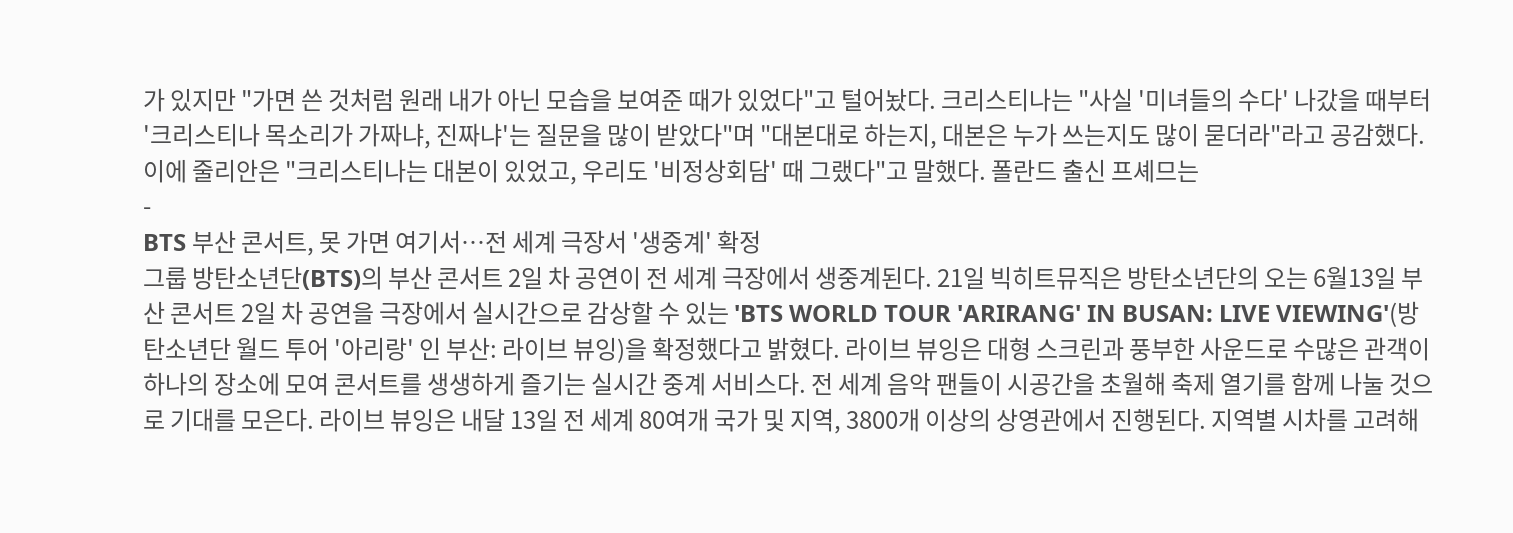가 있지만 "가면 쓴 것처럼 원래 내가 아닌 모습을 보여준 때가 있었다"고 털어놨다. 크리스티나는 "사실 '미녀들의 수다' 나갔을 때부터 '크리스티나 목소리가 가짜냐, 진짜냐'는 질문을 많이 받았다"며 "대본대로 하는지, 대본은 누가 쓰는지도 많이 묻더라"라고 공감했다. 이에 줄리안은 "크리스티나는 대본이 있었고, 우리도 '비정상회담' 때 그랬다"고 말했다. 폴란드 출신 프셰므는
-
BTS 부산 콘서트, 못 가면 여기서…전 세계 극장서 '생중계' 확정
그룹 방탄소년단(BTS)의 부산 콘서트 2일 차 공연이 전 세계 극장에서 생중계된다. 21일 빅히트뮤직은 방탄소년단의 오는 6월13일 부산 콘서트 2일 차 공연을 극장에서 실시간으로 감상할 수 있는 'BTS WORLD TOUR 'ARIRANG' IN BUSAN: LIVE VIEWING'(방탄소년단 월드 투어 '아리랑' 인 부산: 라이브 뷰잉)을 확정했다고 밝혔다. 라이브 뷰잉은 대형 스크린과 풍부한 사운드로 수많은 관객이 하나의 장소에 모여 콘서트를 생생하게 즐기는 실시간 중계 서비스다. 전 세계 음악 팬들이 시공간을 초월해 축제 열기를 함께 나눌 것으로 기대를 모은다. 라이브 뷰잉은 내달 13일 전 세계 80여개 국가 및 지역, 3800개 이상의 상영관에서 진행된다. 지역별 시차를 고려해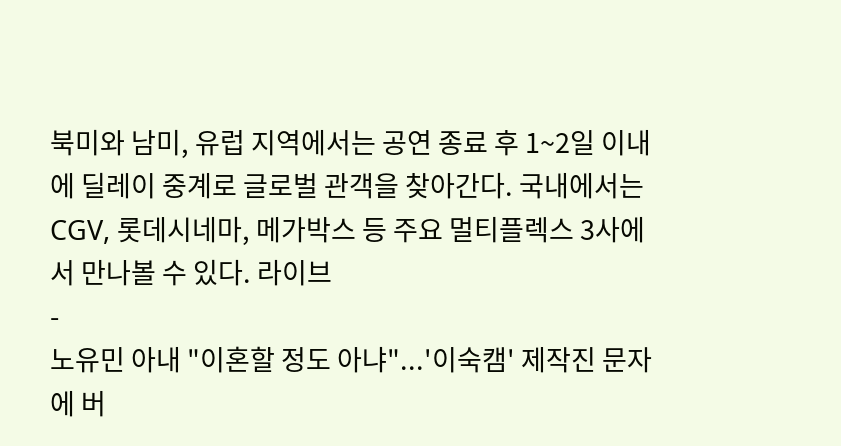북미와 남미, 유럽 지역에서는 공연 종료 후 1~2일 이내에 딜레이 중계로 글로벌 관객을 찾아간다. 국내에서는 CGV, 롯데시네마, 메가박스 등 주요 멀티플렉스 3사에서 만나볼 수 있다. 라이브
-
노유민 아내 "이혼할 정도 아냐"...'이숙캠' 제작진 문자에 버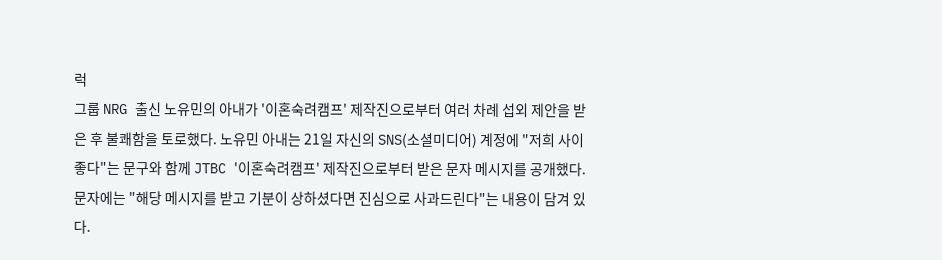럭
그룹 NRG 출신 노유민의 아내가 '이혼숙려캠프' 제작진으로부터 여러 차례 섭외 제안을 받은 후 불쾌함을 토로했다. 노유민 아내는 21일 자신의 SNS(소셜미디어) 계정에 "저희 사이 좋다"는 문구와 함께 JTBC '이혼숙려캠프' 제작진으로부터 받은 문자 메시지를 공개했다. 문자에는 "해당 메시지를 받고 기분이 상하셨다면 진심으로 사과드린다"는 내용이 담겨 있다.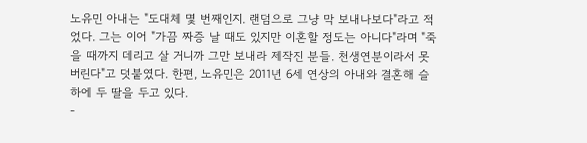노유민 아내는 "도대체 몇 번째인지. 랜덤으로 그냥 막 보내나보다"라고 적었다. 그는 이어 "가끔 짜증 날 때도 있지만 이혼할 정도는 아니다"라며 "죽을 때까지 데리고 살 거니까 그만 보내라 제작진 분들. 천생연분이라서 못 버린다"고 덧붙였다. 한편, 노유민은 2011년 6세 연상의 아내와 결혼해 슬하에 두 딸을 두고 있다.
-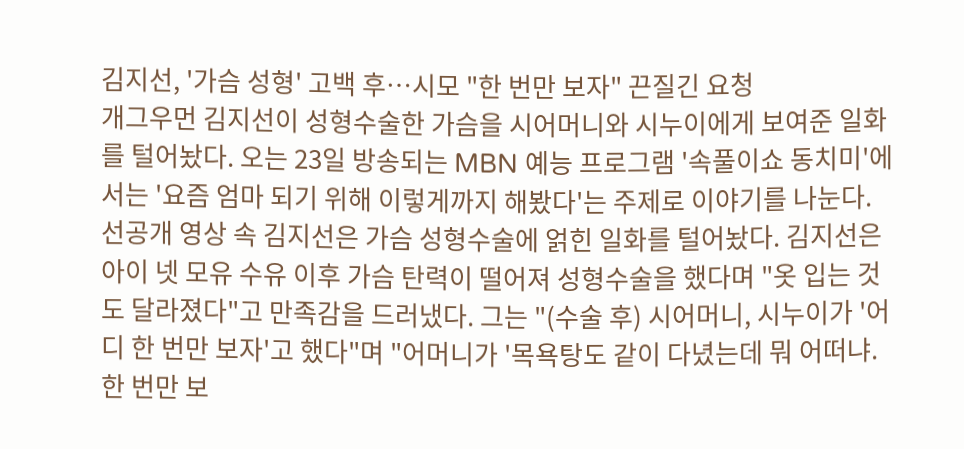김지선, '가슴 성형' 고백 후…시모 "한 번만 보자" 끈질긴 요청
개그우먼 김지선이 성형수술한 가슴을 시어머니와 시누이에게 보여준 일화를 털어놨다. 오는 23일 방송되는 MBN 예능 프로그램 '속풀이쇼 동치미'에서는 '요즘 엄마 되기 위해 이렇게까지 해봤다'는 주제로 이야기를 나눈다. 선공개 영상 속 김지선은 가슴 성형수술에 얽힌 일화를 털어놨다. 김지선은 아이 넷 모유 수유 이후 가슴 탄력이 떨어져 성형수술을 했다며 "옷 입는 것도 달라졌다"고 만족감을 드러냈다. 그는 "(수술 후) 시어머니, 시누이가 '어디 한 번만 보자'고 했다"며 "어머니가 '목욕탕도 같이 다녔는데 뭐 어떠냐. 한 번만 보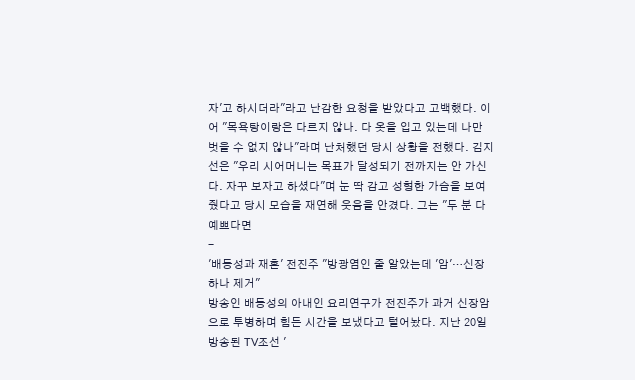자'고 하시더라"라고 난감한 요청을 받았다고 고백했다. 이어 "목욕탕이랑은 다르지 않나. 다 옷을 입고 있는데 나만 벗을 수 없지 않나"라며 난처했던 당시 상황을 전했다. 김지선은 "우리 시어머니는 목표가 달성되기 전까지는 안 가신다. 자꾸 보자고 하셨다"며 눈 딱 감고 성형한 가슴을 보여줬다고 당시 모습을 재연해 웃음을 안겼다. 그는 "두 분 다 예쁘다면
-
'배동성과 재혼' 전진주 "방광염인 줄 알았는데 '암'…신장 하나 제거"
방송인 배동성의 아내인 요리연구가 전진주가 과거 신장암으로 투병하며 힘든 시간을 보냈다고 털어놨다. 지난 20일 방송된 TV조선 '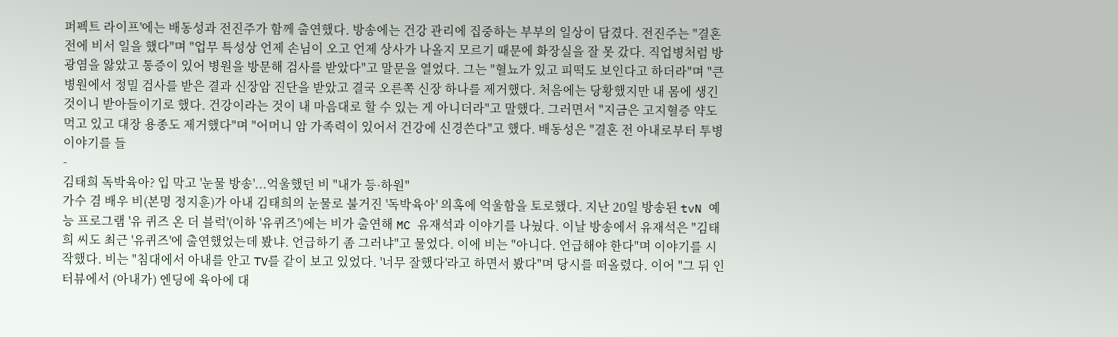퍼펙트 라이프'에는 배동성과 전진주가 함께 출연했다. 방송에는 건강 관리에 집중하는 부부의 일상이 담겼다. 전진주는 "결혼 전에 비서 일을 했다"며 "업무 특성상 언제 손님이 오고 언제 상사가 나올지 모르기 때문에 화장실을 잘 못 갔다. 직업병처럼 방광염을 앓았고 통증이 있어 병원을 방문해 검사를 받았다"고 말문을 열었다. 그는 "혈뇨가 있고 피떡도 보인다고 하더라"며 "큰 병원에서 정밀 검사를 받은 결과 신장암 진단을 받았고 결국 오른쪽 신장 하나를 제거했다. 처음에는 당황했지만 내 몸에 생긴 것이니 받아들이기로 했다. 건강이라는 것이 내 마음대로 할 수 있는 게 아니더라"고 말했다. 그러면서 "지금은 고지혈증 약도 먹고 있고 대장 용종도 제거했다"며 "어머니 암 가족력이 있어서 건강에 신경쓴다"고 했다. 배동성은 "결혼 전 아내로부터 투병 이야기를 들
-
김태희 독박육아? 입 막고 '눈물 방송'...억울했던 비 "내가 등·하원"
가수 겸 배우 비(본명 정지훈)가 아내 김태희의 눈물로 불거진 '독박육아' 의혹에 억울함을 토로했다. 지난 20일 방송된 tvN 예능 프로그램 '유 퀴즈 온 더 블럭'(이하 '유퀴즈')에는 비가 출연해 MC 유재석과 이야기를 나눴다. 이날 방송에서 유재석은 "김태희 씨도 최근 '유퀴즈'에 출연했었는데 봤냐. 언급하기 좀 그러냐"고 물었다. 이에 비는 "아니다. 언급해야 한다"며 이야기를 시작했다. 비는 "침대에서 아내를 안고 TV를 같이 보고 있었다. '너무 잘했다'라고 하면서 봤다"며 당시를 떠올렸다. 이어 "그 뒤 인터뷰에서 (아내가) 엔딩에 육아에 대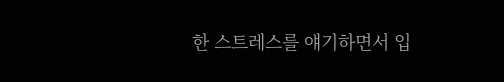한 스트레스를 얘기하면서 입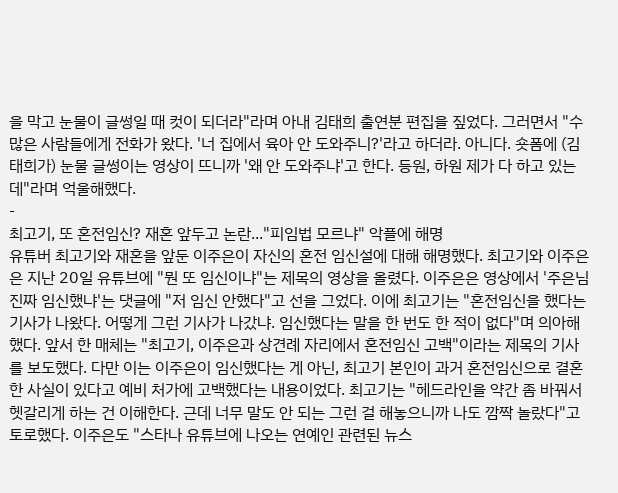을 막고 눈물이 글썽일 때 컷이 되더라"라며 아내 김태희 출연분 편집을 짚었다. 그러면서 "수많은 사람들에게 전화가 왔다. '너 집에서 육아 안 도와주니?'라고 하더라. 아니다. 숏폼에 (김태희가) 눈물 글썽이는 영상이 뜨니까 '왜 안 도와주냐'고 한다. 등원, 하원 제가 다 하고 있는데"라며 억울해했다.
-
최고기, 또 혼전임신? 재혼 앞두고 논란..."피임법 모르냐" 악플에 해명
유튜버 최고기와 재혼을 앞둔 이주은이 자신의 혼전 임신설에 대해 해명했다. 최고기와 이주은은 지난 20일 유튜브에 "뭔 또 임신이냐"는 제목의 영상을 올렸다. 이주은은 영상에서 '주은님 진짜 임신했냐'는 댓글에 "저 임신 안했다"고 선을 그었다. 이에 최고기는 "혼전임신을 했다는 기사가 나왔다. 어떻게 그런 기사가 나갔냐. 임신했다는 말을 한 번도 한 적이 없다"며 의아해했다. 앞서 한 매체는 "최고기, 이주은과 상견례 자리에서 혼전임신 고백"이라는 제목의 기사를 보도했다. 다만 이는 이주은이 임신했다는 게 아닌, 최고기 본인이 과거 혼전임신으로 결혼한 사실이 있다고 예비 처가에 고백했다는 내용이었다. 최고기는 "헤드라인을 약간 좀 바꿔서 헷갈리게 하는 건 이해한다. 근데 너무 말도 안 되는 그런 걸 해놓으니까 나도 깜짝 놀랐다"고 토로했다. 이주은도 "스타나 유튜브에 나오는 연예인 관련된 뉴스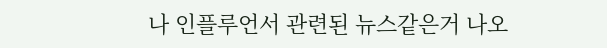나 인플루언서 관련된 뉴스같은거 나오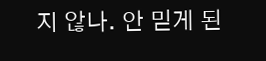지 않나. 안 믿게 된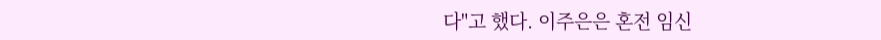다"고 했다. 이주은은 혼전 임신